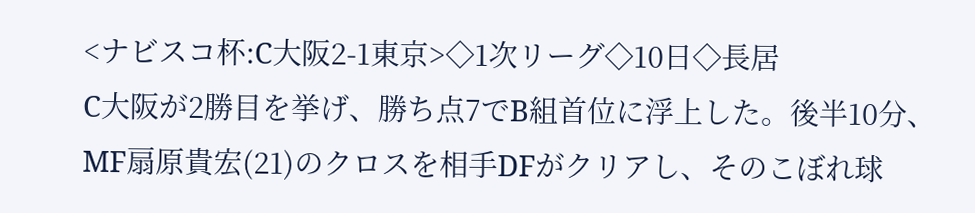<ナビスコ杯:C大阪2-1東京>◇1次リーグ◇10日◇長居
C大阪が2勝目を挙げ、勝ち点7でB組首位に浮上した。後半10分、MF扇原貴宏(21)のクロスを相手DFがクリアし、そのこぼれ球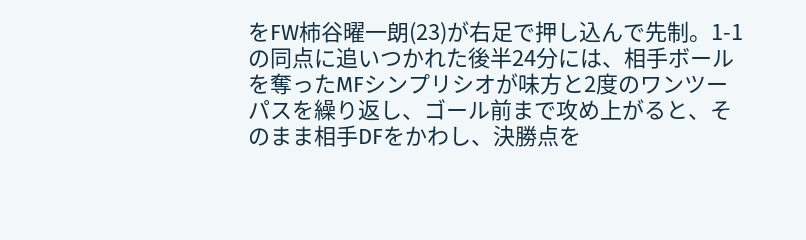をFW柿谷曜一朗(23)が右足で押し込んで先制。1-1の同点に追いつかれた後半24分には、相手ボールを奪ったMFシンプリシオが味方と2度のワンツーパスを繰り返し、ゴール前まで攻め上がると、そのまま相手DFをかわし、決勝点を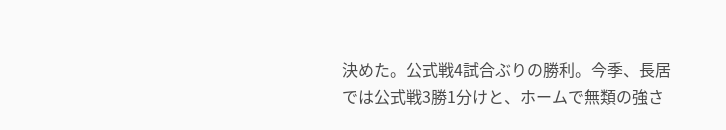決めた。公式戦4試合ぶりの勝利。今季、長居では公式戦3勝1分けと、ホームで無類の強さ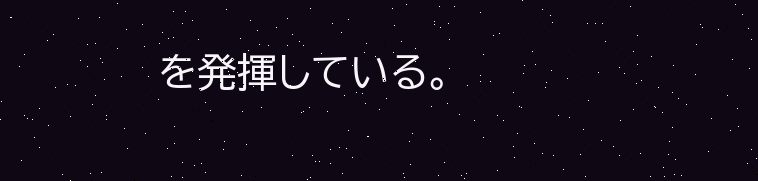を発揮している。